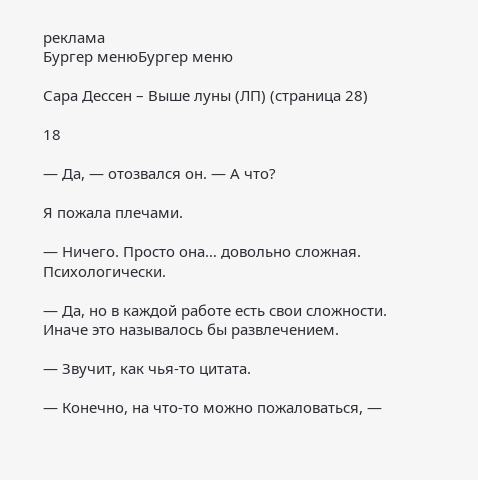реклама
Бургер менюБургер меню

Сара Дессен – Выше луны (ЛП) (страница 28)

18

— Да, — отозвался он. — А что?

Я пожала плечами.

— Ничего. Просто она… довольно сложная. Психологически.

— Да, но в каждой работе есть свои сложности. Иначе это называлось бы развлечением.

— Звучит, как чья-то цитата.

— Конечно, на что-то можно пожаловаться, —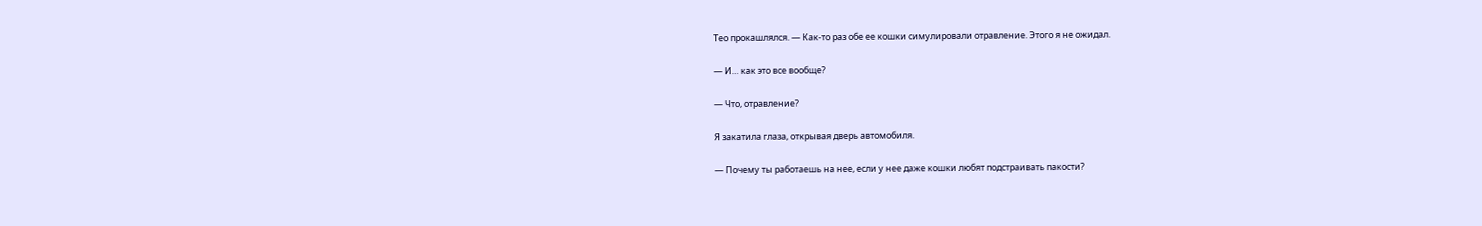Тео прокашлялся. — Как-то раз обе ее кошки симулировали отравление. Этого я не ожидал.

— И… как это все вообще?

— Что, отравление?

Я закатила глаза, открывая дверь автомобиля.

— Почему ты работаешь на нее, если у нее даже кошки любят подстраивать пакости?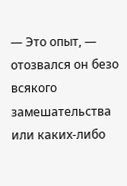— Это опыт, — отозвался он безо всякого замешательства или каких-либо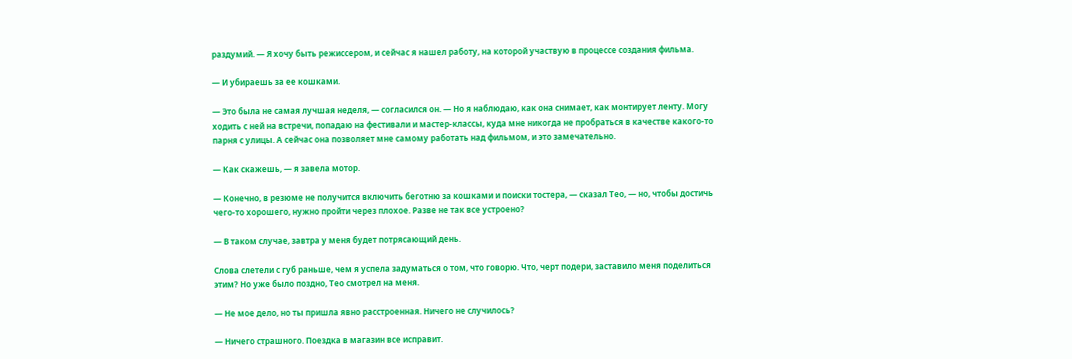раздумий. — Я хочу быть режиссером, и сейчас я нашел работу, на которой участвую в процессе создания фильма.

— И убираешь за ее кошками.

— Это была не самая лучшая неделя, — согласился он. — Но я наблюдаю, как она снимает, как монтирует ленту. Могу ходить с ней на встречи, попадаю на фестивали и мастер-классы, куда мне никогда не пробраться в качестве какого-то парня с улицы. А сейчас она позволяет мне самому работать над фильмом, и это замечательно.

— Как скажешь, — я завела мотор.

— Конечно, в резюме не получится включить беготню за кошками и поиски тостера, — сказал Тео, — но, чтобы достичь чего-то хорошего, нужно пройти через плохое. Разве не так все устроено?

— В таком случае, завтра у меня будет потрясающий день.

Слова слетели с губ раньше, чем я успела задуматься о том, что говорю. Что, черт подери, заставило меня поделиться этим? Но уже было поздно, Тео смотрел на меня.

— Не мое дело, но ты пришла явно расстроенная. Ничего не случилось?

— Ничего страшного. Поездка в магазин все исправит.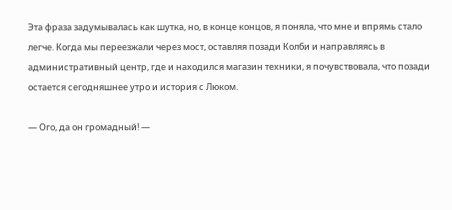Эта фраза задумывалась как шутка, но, в конце концов, я поняла, что мне и впрямь стало легче. Когда мы переезжали через мост, оставляя позади Колби и направляясь в административный центр, где и находился магазин техники, я почувствовала, что позади остается сегодняшнее утро и история с Люком.

— Ого, да он громадный! —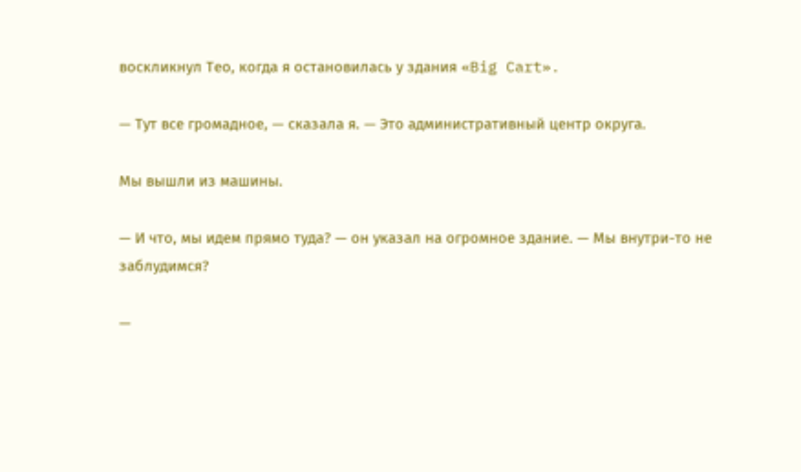воскликнул Тео, когда я остановилась у здания «Big Cart».

— Тут все громадное, — сказала я. — Это административный центр округа.

Мы вышли из машины.

— И что, мы идем прямо туда? — он указал на огромное здание. — Мы внутри-то не заблудимся?

—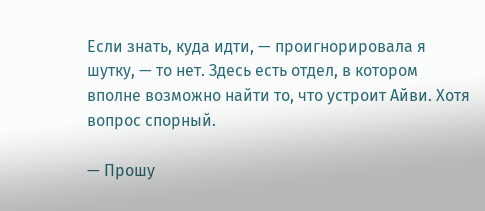Если знать, куда идти, — проигнорировала я шутку, — то нет. Здесь есть отдел, в котором вполне возможно найти то, что устроит Айви. Хотя вопрос спорный.

— Прошу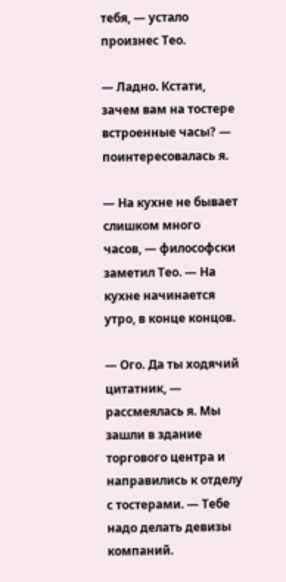тебя, — устало произнес Тео.

— Ладно. Кстати, зачем вам на тостере встроенные часы? — поинтересовалась я.

— На кухне не бывает слишком много часов, — философски заметил Тео. — На кухне начинается утро, в конце концов.

— Ого. Да ты ходячий цитатник, — рассмеялась я. Мы зашли в здание торгового центра и направились к отделу с тостерами. — Тебе надо делать девизы компаний.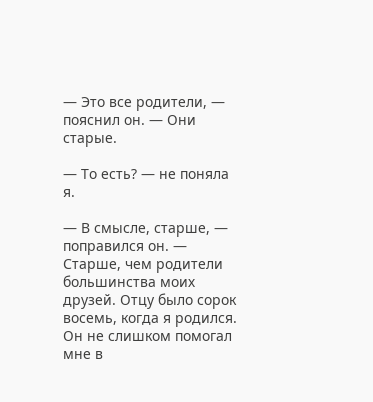— Это все родители, — пояснил он. — Они старые.

— То есть? — не поняла я.

— В смысле, старше, — поправился он. — Старше, чем родители большинства моих друзей. Отцу было сорок восемь, когда я родился. Он не слишком помогал мне в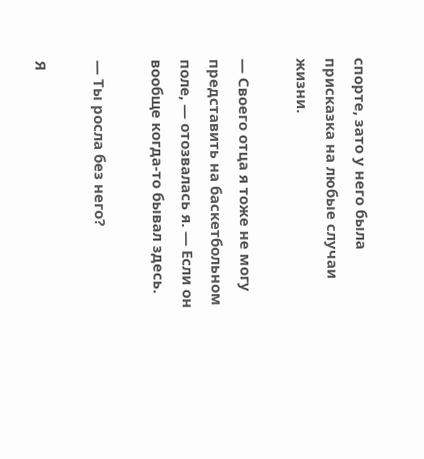спорте, зато у него была присказка на любые случаи жизни.

— Своего отца я тоже не могу представить на баскетбольном поле, — отозвалась я. — Если он вообще когда-то бывал здесь.

— Ты росла без него?

Я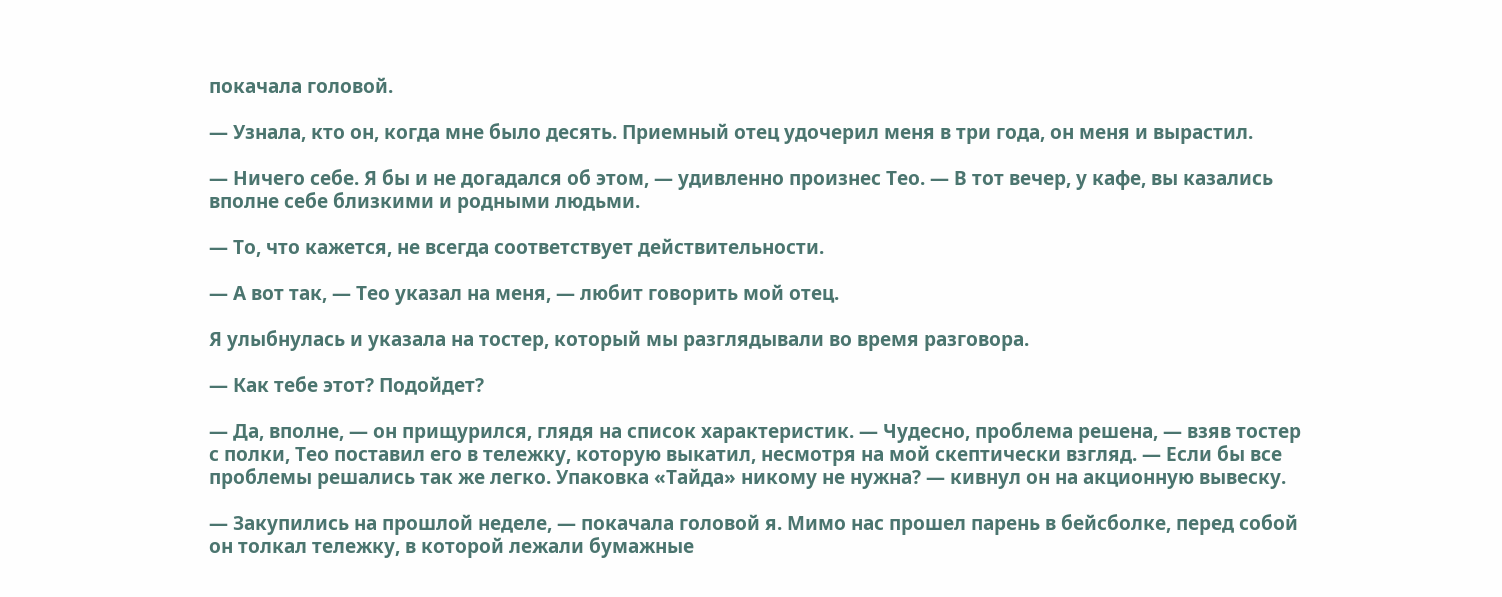покачала головой.

— Узнала, кто он, когда мне было десять. Приемный отец удочерил меня в три года, он меня и вырастил.

— Ничего себе. Я бы и не догадался об этом, — удивленно произнес Тео. — В тот вечер, у кафе, вы казались вполне себе близкими и родными людьми.

— То, что кажется, не всегда соответствует действительности.

— А вот так, — Тео указал на меня, — любит говорить мой отец.

Я улыбнулась и указала на тостер, который мы разглядывали во время разговора.

— Как тебе этот? Подойдет?

— Да, вполне, — он прищурился, глядя на список характеристик. — Чудесно, проблема решена, — взяв тостер с полки, Тео поставил его в тележку, которую выкатил, несмотря на мой скептически взгляд. — Если бы все проблемы решались так же легко. Упаковка «Тайда» никому не нужна? — кивнул он на акционную вывеску.

— Закупились на прошлой неделе, — покачала головой я. Мимо нас прошел парень в бейсболке, перед собой он толкал тележку, в которой лежали бумажные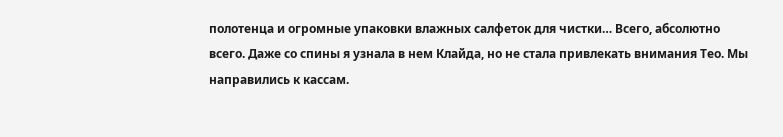полотенца и огромные упаковки влажных салфеток для чистки… Всего, абсолютно всего. Даже со спины я узнала в нем Клайда, но не стала привлекать внимания Тео. Мы направились к кассам.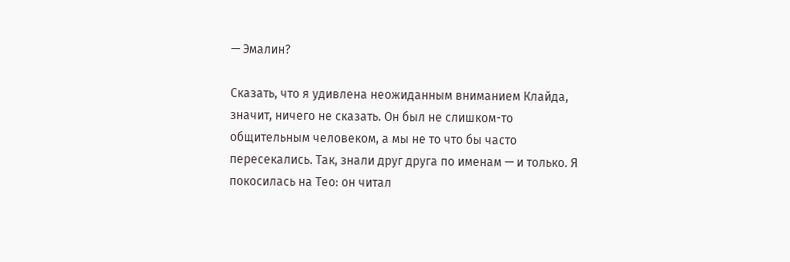— Эмалин?

Сказать, что я удивлена неожиданным вниманием Клайда, значит, ничего не сказать. Он был не слишком-то общительным человеком, а мы не то что бы часто пересекались. Так, знали друг друга по именам — и только. Я покосилась на Тео: он читал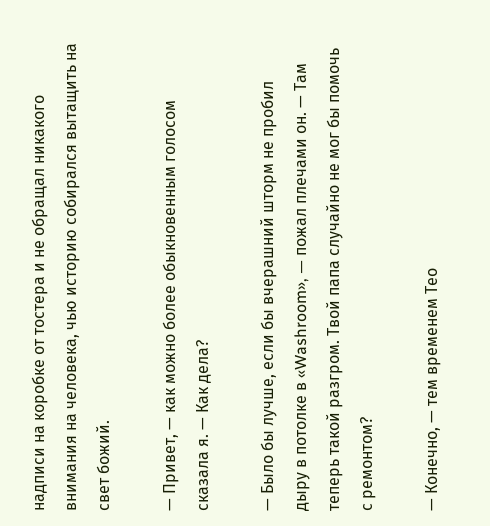надписи на коробке от тостера и не обращал никакого внимания на человека, чью историю собирался вытащить на свет божий.

— Привет, — как можно более обыкновенным голосом сказала я. — Как дела?

— Было бы лучше, если бы вчерашний шторм не пробил дыру в потолке в «Washroom», — пожал плечами он. — Там теперь такой разгром. Твой папа случайно не мог бы помочь с ремонтом?

— Конечно, — тем временем Тео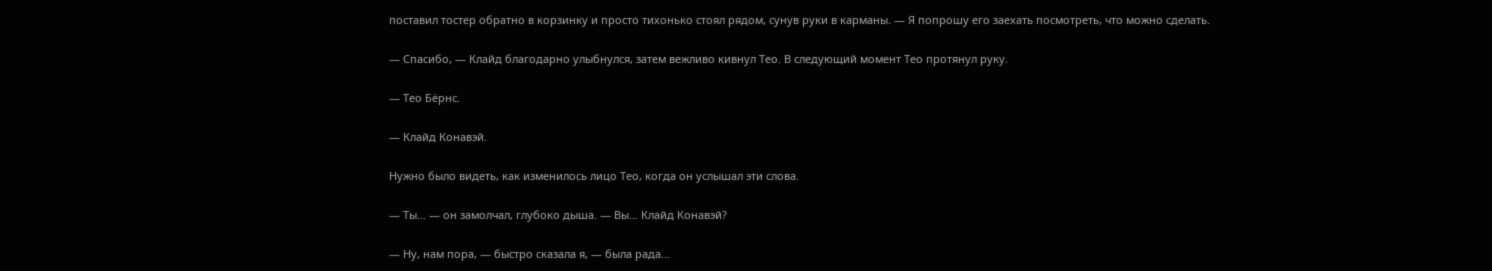поставил тостер обратно в корзинку и просто тихонько стоял рядом, сунув руки в карманы. — Я попрошу его заехать посмотреть, что можно сделать.

— Спасибо, — Клайд благодарно улыбнулся, затем вежливо кивнул Тео. В следующий момент Тео протянул руку.

— Тео Бёрнс.

— Клайд Конавэй.

Нужно было видеть, как изменилось лицо Тео, когда он услышал эти слова.

— Ты… — он замолчал, глубоко дыша. — Вы… Клайд Конавэй?

— Ну, нам пора, — быстро сказала я, — была рада…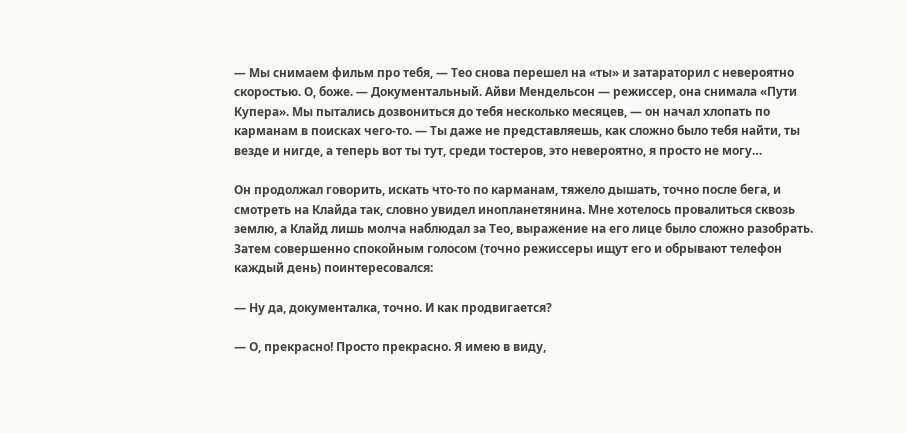— Мы снимаем фильм про тебя, — Тео снова перешел на «ты» и затараторил с невероятно скоростью. О, боже. — Документальный. Айви Мендельсон — режиссер, она снимала «Пути Купера». Мы пытались дозвониться до тебя несколько месяцев, — он начал хлопать по карманам в поисках чего-то. — Ты даже не представляешь, как сложно было тебя найти, ты везде и нигде, а теперь вот ты тут, среди тостеров, это невероятно, я просто не могу…

Он продолжал говорить, искать что-то по карманам, тяжело дышать, точно после бега, и смотреть на Клайда так, словно увидел инопланетянина. Мне хотелось провалиться сквозь землю, а Клайд лишь молча наблюдал за Тео, выражение на его лице было сложно разобрать. Затем совершенно спокойным голосом (точно режиссеры ищут его и обрывают телефон каждый день) поинтересовался:

— Ну да, документалка, точно. И как продвигается?

— О, прекрасно! Просто прекрасно. Я имею в виду,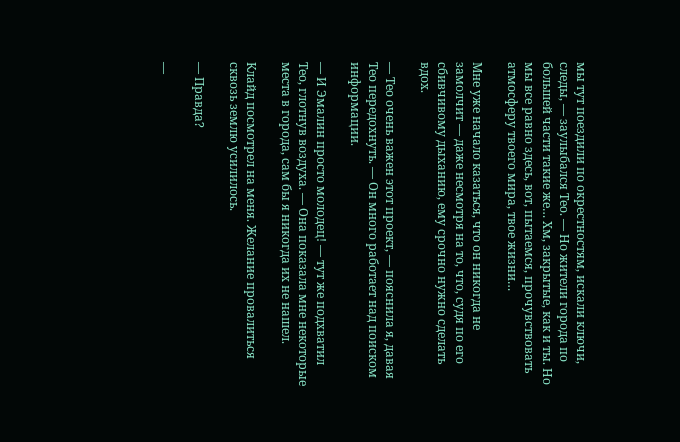мы тут поездили по окрестностям, искали ключи, следы, — заулыбался Тео. — Но жители города по большей части такие же… Хм, закрытые, как и ты. Но мы все равно здесь, вот, пытаемся, прочувствовать атмосферу твоего мира, твое жизни…

Мне уже начало казаться, что он никогда не замолчит — даже несмотря на то, что, судя по его сбивчивому дыханию, ему срочно нужно сделать вдох.

— Тео очень важен этот проект, — пояснила я, давая Тео передохнуть. — Он много работает над поиском информации.

— И Эмалин просто молодец! — тут же подхватил Тео, глотнув воздуха. — Она показала мне некоторые места в города, сам бы я никогда их не нашел.

Клайд посмотрел на меня. Желание провалиться сквозь землю усилилось.

— Правда?

—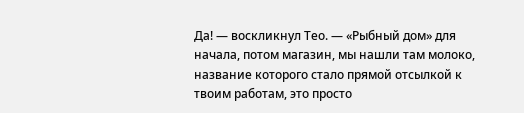Да! — воскликнул Тео. — «Рыбный дом» для начала, потом магазин, мы нашли там молоко, название которого стало прямой отсылкой к твоим работам, это просто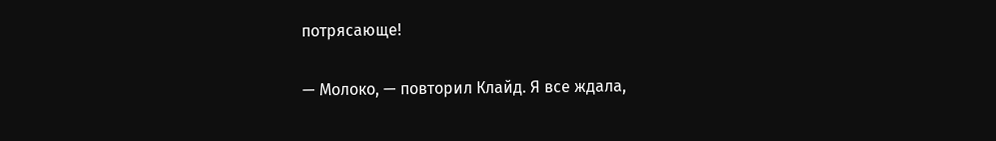потрясающе!

— Молоко, — повторил Клайд. Я все ждала,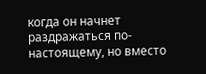когда он начнет раздражаться по-настоящему, но вместо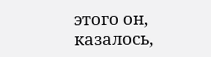этого он, казалось,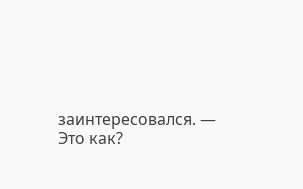заинтересовался. — Это как?